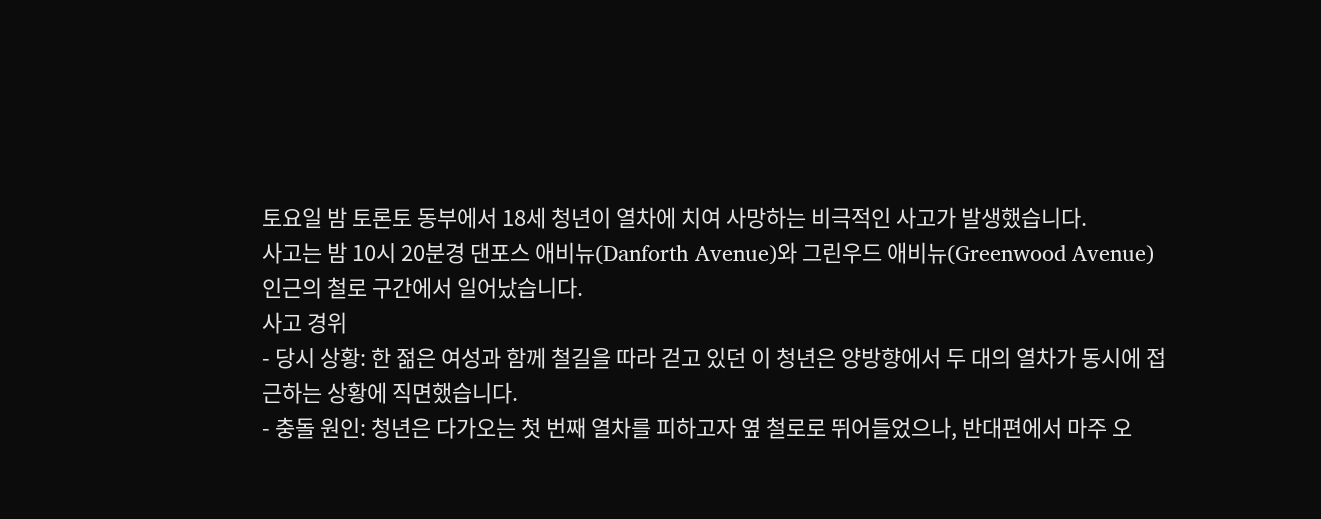토요일 밤 토론토 동부에서 18세 청년이 열차에 치여 사망하는 비극적인 사고가 발생했습니다.
사고는 밤 10시 20분경 댄포스 애비뉴(Danforth Avenue)와 그린우드 애비뉴(Greenwood Avenue) 인근의 철로 구간에서 일어났습니다.
사고 경위
- 당시 상황: 한 젊은 여성과 함께 철길을 따라 걷고 있던 이 청년은 양방향에서 두 대의 열차가 동시에 접근하는 상황에 직면했습니다.
- 충돌 원인: 청년은 다가오는 첫 번째 열차를 피하고자 옆 철로로 뛰어들었으나, 반대편에서 마주 오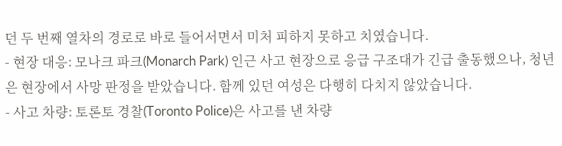던 두 번째 열차의 경로로 바로 들어서면서 미처 피하지 못하고 치였습니다.
- 현장 대응: 모나크 파크(Monarch Park) 인근 사고 현장으로 응급 구조대가 긴급 출동했으나, 청년은 현장에서 사망 판정을 받았습니다. 함께 있던 여성은 다행히 다치지 않았습니다.
- 사고 차량: 토론토 경찰(Toronto Police)은 사고를 낸 차량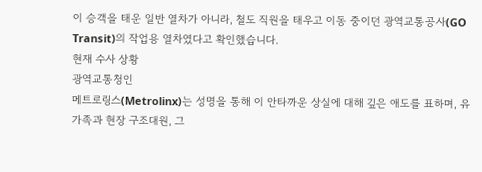이 승객을 태운 일반 열차가 아니라, 철도 직원을 태우고 이동 중이던 광역교통공사(GO Transit)의 작업용 열차였다고 확인했습니다.
현재 수사 상황
광역교통청인
메트로링스(Metrolinx)는 성명을 통해 이 안타까운 상실에 대해 깊은 애도를 표하며, 유가족과 현장 구조대원, 그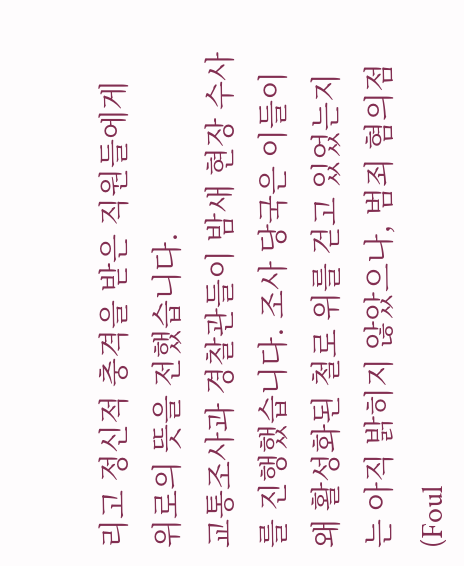리고 정신적 충격을 받은 직원들에게 위로의 뜻을 전했습니다.
교통조사과 경찰관들이 밤새 현장 수사를 진행했습니다. 조사 당국은 이들이 왜 활성화된 철로 위를 걷고 있었는지는 아직 밝히지 않았으나, 범죄 혐의점(Foul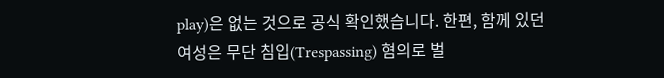play)은 없는 것으로 공식 확인했습니다. 한편, 함께 있던 여성은 무단 침입(Trespassing) 혐의로 벌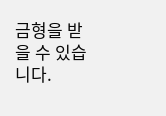금형을 받을 수 있습니다.